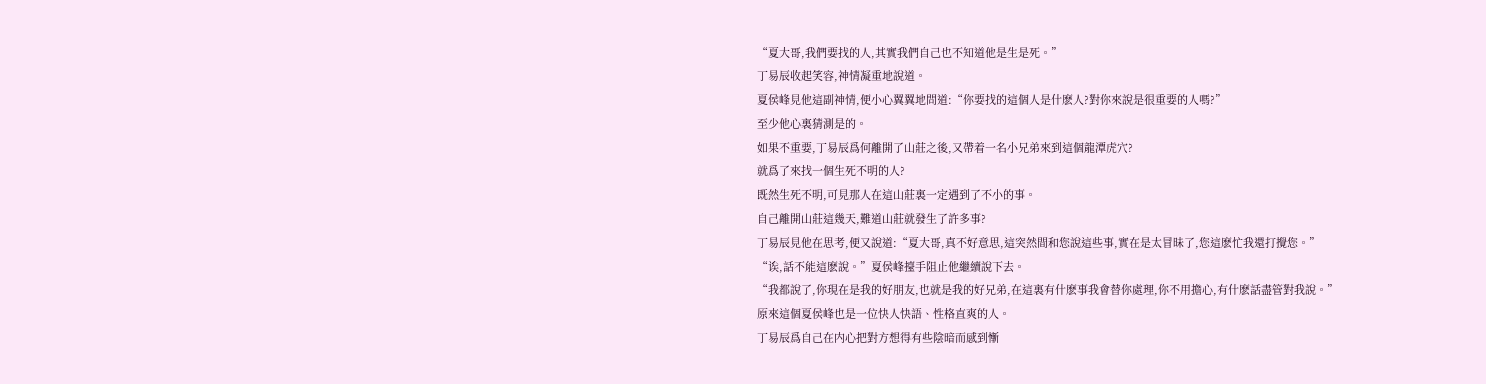“夏大哥,我們要找的人,其實我們自己也不知道他是生是死。”
丁易辰收起笑容,神情凝重地說道。
夏侯峰見他這副神情,便小心翼翼地問道:“你要找的這個人是什麽人?對你來說是很重要的人嗎?”
至少他心裏猜測是的。
如果不重要,丁易辰爲何離開了山莊之後,又帶着一名小兄弟來到這個龍潭虎穴?
就爲了來找一個生死不明的人?
既然生死不明,可見那人在這山莊裏一定遇到了不小的事。
自己離開山莊這幾天,難道山莊就發生了許多事?
丁易辰見他在思考,便又說道:“夏大哥,真不好意思,這突然間和您說這些事,實在是太冒昧了,您這麽忙我還打攪您。”
“诶,話不能這麽說。”夏侯峰擡手阻止他繼續說下去。
“我都說了,你現在是我的好朋友,也就是我的好兄弟,在這裏有什麽事我會替你處理,你不用擔心,有什麽話盡管對我說。”
原來這個夏侯峰也是一位快人快語、性格直爽的人。
丁易辰爲自己在内心把對方想得有些陰暗而感到慚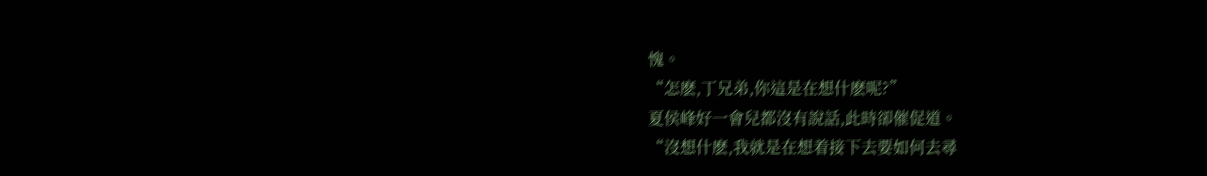愧。
“怎麽,丁兄弟,你這是在想什麽呢?”
夏侯峰好一會兒都沒有說話,此時卻催促道。
“沒想什麽,我就是在想着接下去要如何去尋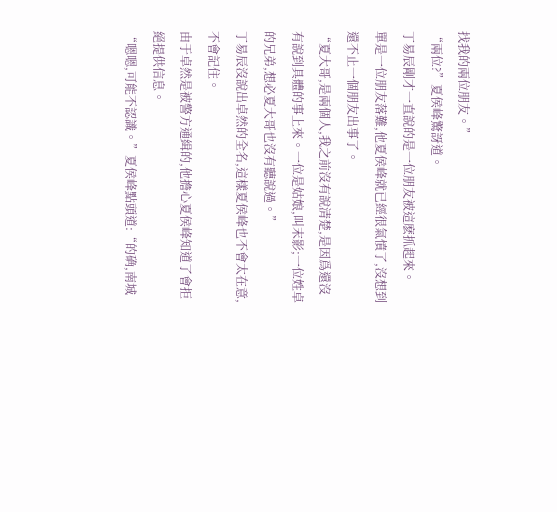找我的兩位朋友。”
“兩位?”夏侯峰驚訝道。
丁易辰剛才一直說的是一位朋友被這麽抓起來。
單是一位朋友落難,他夏侯峰就已經很氣憤了,沒想到還不止一個朋友出事了。
“夏大哥,是兩個人,我之前沒有說清楚,是因爲還沒有說到具體的事上來。一位是姑娘,叫末影;一位姓卓的兄弟,想必夏大哥也沒有聽說過。”
丁易辰沒說出卓然的全名,這樣夏侯峰也不會太在意,不會記住。
由于卓然是被警方通緝的,他擔心夏侯峰知道了會拒絕提供信息。
“嗯嗯,可能不認識。”夏侯峰點頭道:“的确,南城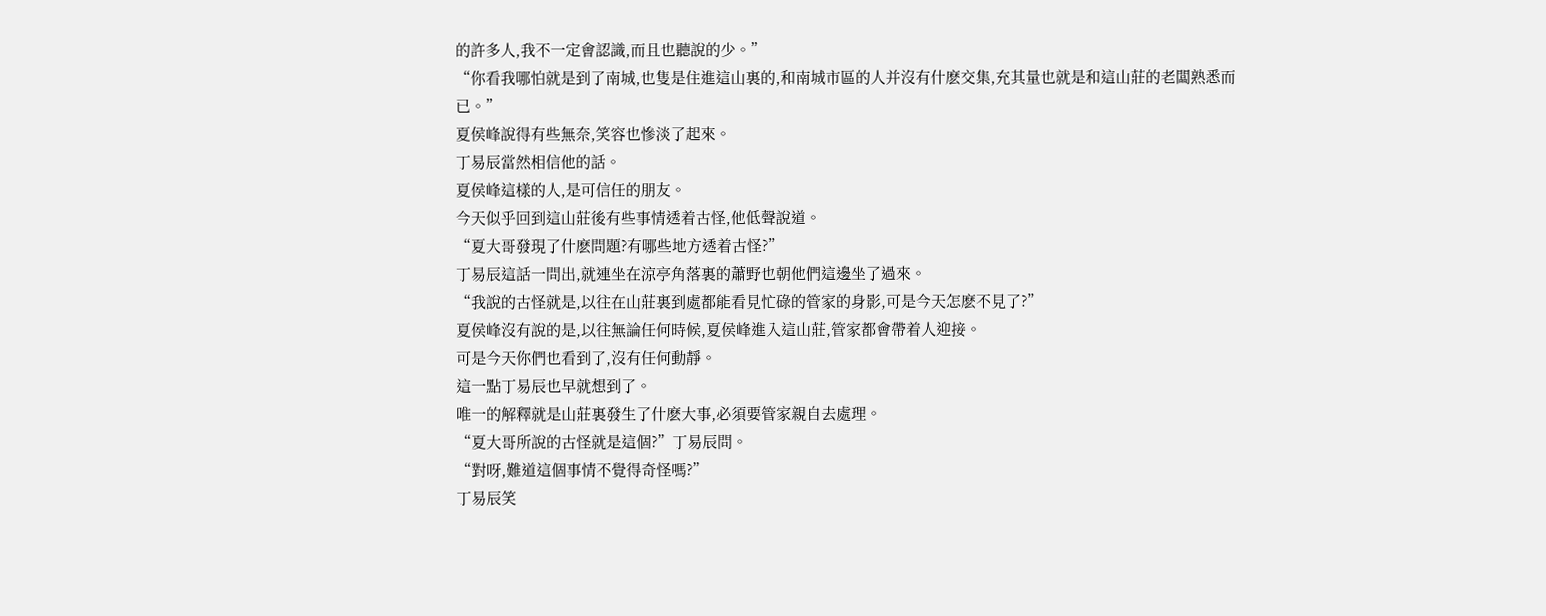的許多人,我不一定會認識,而且也聽說的少。”
“你看我哪怕就是到了南城,也隻是住進這山裏的,和南城市區的人并沒有什麽交集,充其量也就是和這山莊的老闆熟悉而已。”
夏侯峰說得有些無奈,笑容也慘淡了起來。
丁易辰當然相信他的話。
夏侯峰這樣的人,是可信任的朋友。
今天似乎回到這山莊後有些事情透着古怪,他低聲說道。
“夏大哥發現了什麽問題?有哪些地方透着古怪?”
丁易辰這話一問出,就連坐在涼亭角落裏的蕭野也朝他們這邊坐了過來。
“我說的古怪就是,以往在山莊裏到處都能看見忙碌的管家的身影,可是今天怎麽不見了?”
夏侯峰沒有說的是,以往無論任何時候,夏侯峰進入這山莊,管家都會帶着人迎接。
可是今天你們也看到了,沒有任何動靜。
這一點丁易辰也早就想到了。
唯一的解釋就是山莊裏發生了什麽大事,必須要管家親自去處理。
“夏大哥所說的古怪就是這個?”丁易辰問。
“對呀,難道這個事情不覺得奇怪嗎?”
丁易辰笑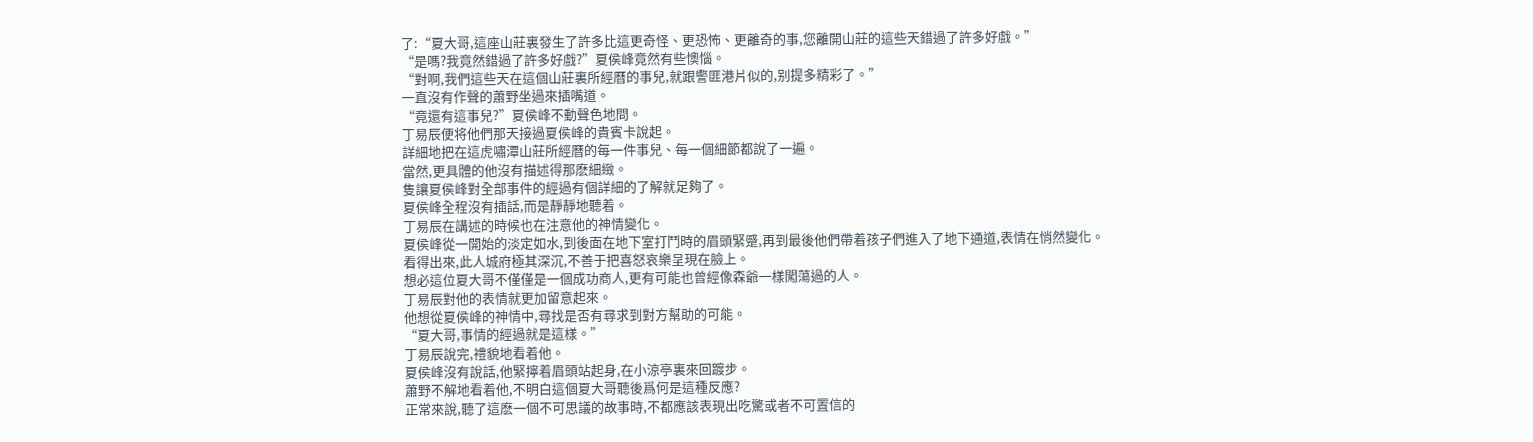了:“夏大哥,這座山莊裏發生了許多比這更奇怪、更恐怖、更離奇的事,您離開山莊的這些天錯過了許多好戲。”
“是嗎?我竟然錯過了許多好戲?”夏侯峰竟然有些懊惱。
“對啊,我們這些天在這個山莊裏所經曆的事兒,就跟警匪港片似的,别提多精彩了。”
一直沒有作聲的蕭野坐過來插嘴道。
“竟還有這事兒?”夏侯峰不動聲色地問。
丁易辰便将他們那天接過夏侯峰的貴賓卡說起。
詳細地把在這虎嘯潭山莊所經曆的每一件事兒、每一個細節都說了一遍。
當然,更具體的他沒有描述得那麽細緻。
隻讓夏侯峰對全部事件的經過有個詳細的了解就足夠了。
夏侯峰全程沒有插話,而是靜靜地聽着。
丁易辰在講述的時候也在注意他的神情變化。
夏侯峰從一開始的淡定如水,到後面在地下室打鬥時的眉頭緊蹙,再到最後他們帶着孩子們進入了地下通道,表情在悄然變化。
看得出來,此人城府極其深沉,不善于把喜怒哀樂呈現在臉上。
想必這位夏大哥不僅僅是一個成功商人,更有可能也曾經像森爺一樣闖蕩過的人。
丁易辰對他的表情就更加留意起來。
他想從夏侯峰的神情中,尋找是否有尋求到對方幫助的可能。
“夏大哥,事情的經過就是這樣。”
丁易辰說完,禮貌地看着他。
夏侯峰沒有說話,他緊擰着眉頭站起身,在小涼亭裏來回踱步。
蕭野不解地看着他,不明白這個夏大哥聽後爲何是這種反應?
正常來說,聽了這麽一個不可思議的故事時,不都應該表現出吃驚或者不可置信的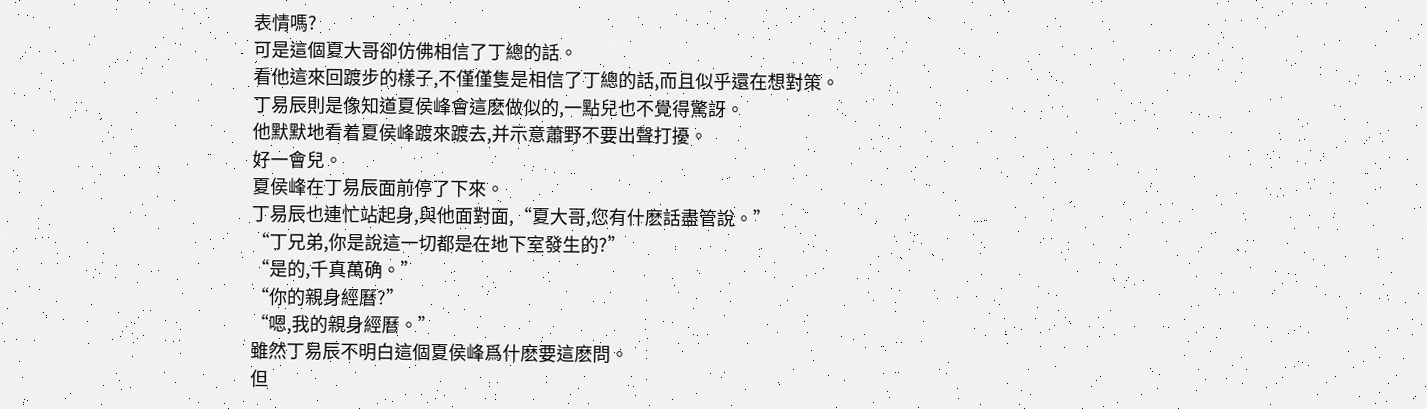表情嗎?
可是這個夏大哥卻仿佛相信了丁總的話。
看他這來回踱步的樣子,不僅僅隻是相信了丁總的話,而且似乎還在想對策。
丁易辰則是像知道夏侯峰會這麽做似的,一點兒也不覺得驚訝。
他默默地看着夏侯峰踱來踱去,并示意蕭野不要出聲打擾。
好一會兒。
夏侯峰在丁易辰面前停了下來。
丁易辰也連忙站起身,與他面對面,“夏大哥,您有什麽話盡管說。”
“丁兄弟,你是說這一切都是在地下室發生的?”
“是的,千真萬确。”
“你的親身經曆?”
“嗯,我的親身經曆。”
雖然丁易辰不明白這個夏侯峰爲什麽要這麽問。
但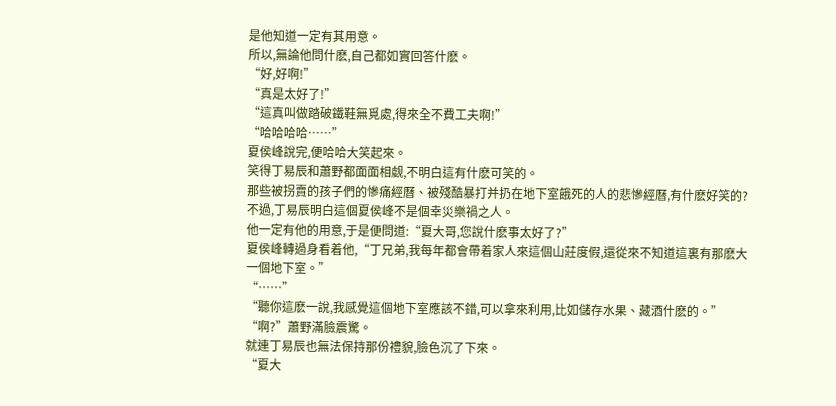是他知道一定有其用意。
所以,無論他問什麽,自己都如實回答什麽。
“好,好啊!”
“真是太好了!”
“這真叫做踏破鐵鞋無覓處,得來全不費工夫啊!”
“哈哈哈哈……”
夏侯峰說完,便哈哈大笑起來。
笑得丁易辰和蕭野都面面相觑,不明白這有什麽可笑的。
那些被拐賣的孩子們的慘痛經曆、被殘酷暴打并扔在地下室餓死的人的悲慘經曆,有什麽好笑的?
不過,丁易辰明白這個夏侯峰不是個幸災樂禍之人。
他一定有他的用意,于是便問道:“夏大哥,您說什麽事太好了?”
夏侯峰轉過身看着他,“丁兄弟,我每年都會帶着家人來這個山莊度假,還從來不知道這裏有那麽大一個地下室。”
“……”
“聽你這麽一說,我感覺這個地下室應該不錯,可以拿來利用,比如儲存水果、藏酒什麽的。”
“啊?”蕭野滿臉震驚。
就連丁易辰也無法保持那份禮貌,臉色沉了下來。
“夏大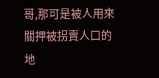哥,那可是被人用來關押被拐賣人口的地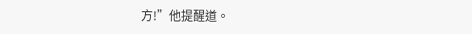方!”他提醒道。